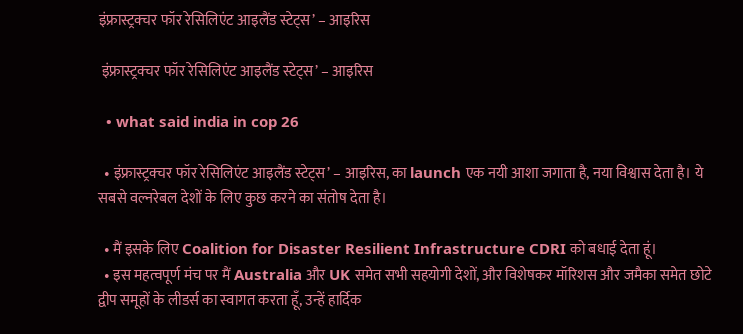इंफ्रास्ट्रक्चर फॉर रेसिलिएंट आइलैंड स्टेट्स’ – आइरिस

 इंफ्रास्ट्रक्चर फॉर रेसिलिएंट आइलैंड स्टेट्स’ – आइरिस

  • what said india in cop 26

  • इंफ्रास्ट्रक्चर फॉर रेसिलिएंट आइलैंड स्टेट्स’ – आइरिस, का launch एक नयी आशा जगाता है, नया विश्वास देता है। ये सबसे वल्नरेबल देशों के लिए कुछ करने का संतोष देता है।

  • मैं इसके लिए Coalition for Disaster Resilient Infrastructure CDRI को बधाई देता हूं।
  • इस महत्वपूर्ण मंच पर मैं Australia और UK समेत सभी सहयोगी देशों, और विशेषकर मॉरिशस और जमैका समेत छोटे द्वीप समूहों के लीडर्स का स्वागत करता हूँ, उन्हें हार्दिक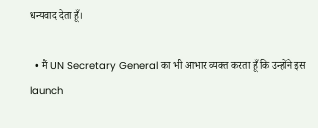धन्यवाद देता हूँ।

  • मैं UN Secretary General का भी आभार व्यक्त करता हूँ कि उन्होंने इस launch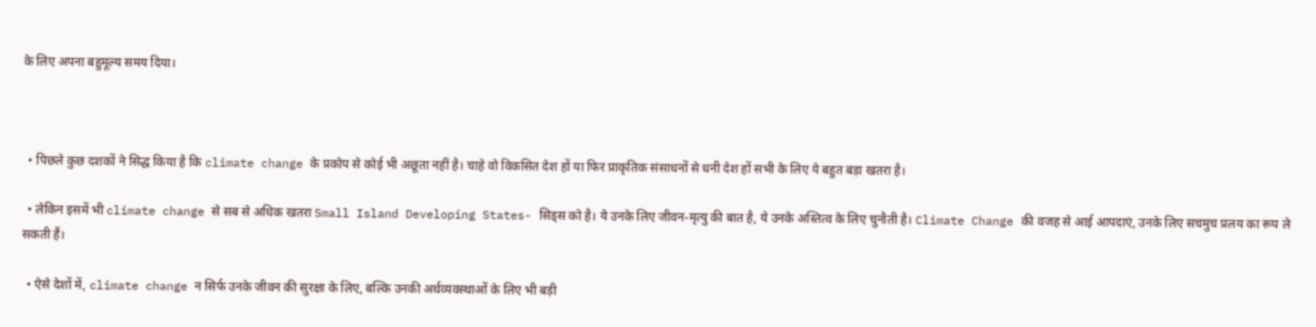के लिए अपना बहुमूल्य समय दिया।



  • पिछले कुछ दशकों ने सिद्ध किया है कि climate change के प्रकोप से कोई भी अछूता नहीं है। चाहे वो विकसित देश हों या फिर प्राकृतिक संसाधनों से धनी देश हों सभी के लिए ये बहुत बड़ा खतरा है।

  • लेकिन इसमें भी climate change से सब से अधिक खतरा Small Island Developing States- सिड्स को है। ये उनके लिए जीवन-मृत्यु की बात है, ये उनके अस्तित्व के लिए चुनौती है। Climate Change की वजह से आई आपदाएं, उनके लिए सचमुच प्रलय का रूप ले सकती हैं।

  • ऐसे देशों में, climate change न सिर्फ उनके जीवन की सुरक्षा के लिए, बल्कि उनकी अर्थव्यवस्थाओं के लिए भी बड़ी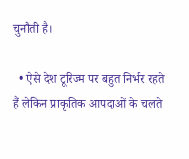चुनौती है।

  • ऐसे देश टूरिज्म पर बहुत निर्भर रहते हैं लेकिन प्राकृतिक आपदाओं के चलते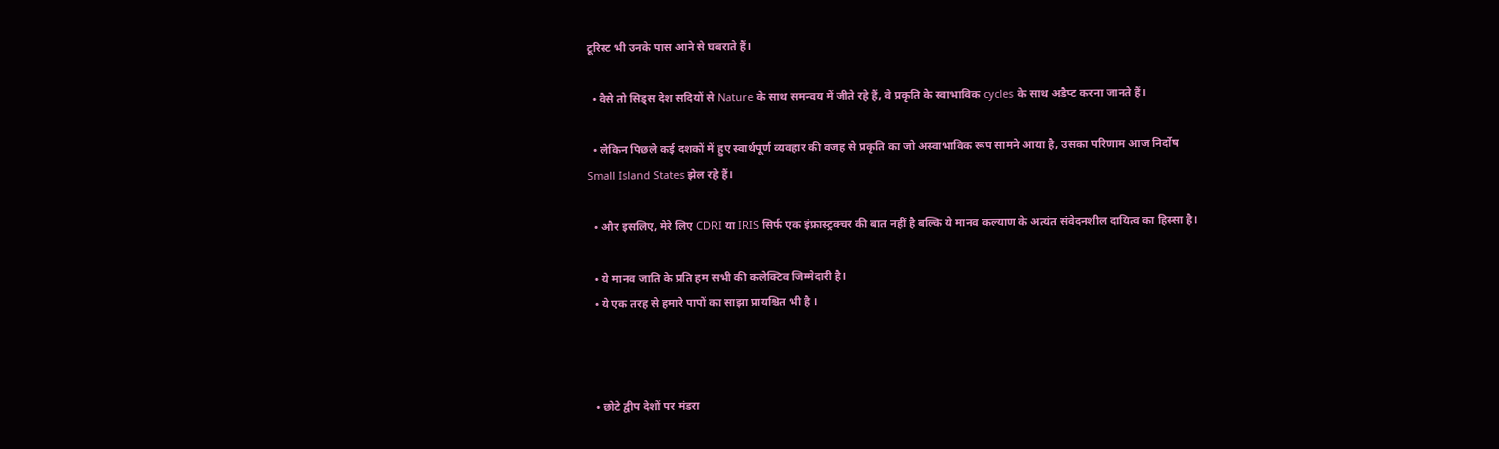टूरिस्ट भी उनके पास आने से घबराते हैं।

  • वैसे तो सिड्स देश सदियों से Nature के साथ समन्वय में जीते रहे हैं, वे प्रकृति के स्वाभाविक cycles के साथ अडैप्ट करना जानते हैं।

  • लेकिन पिछले कई दशकों में हुए स्वार्थपूर्ण व्यवहार की वजह से प्रकृति का जो अस्वाभाविक रूप सामने आया है, उसका परिणाम आज निर्दोष Small Island States झेल रहे हैं।

  • और इसलिए, मेरे लिए CDRI या IRIS सिर्फ एक इंफ्रास्ट्रक्चर की बात नहीं है बल्कि ये मानव कल्याण के अत्यंत संवेदनशील दायित्व का हिस्सा है।

  • ये मानव जाति के प्रति हम सभी की कलेक्टिव जिम्मेदारी है।
  • ये एक तरह से हमारे पापों का साझा प्रायश्चित भी है ।



  • छोटे द्वीप देशों पर मंडरा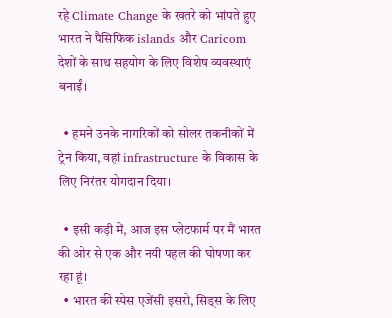रहे Climate Change के खतरे को भांपते हुए भारत ने पैसिफिक islands और Caricom देशों के साथ सहयोग के लिए विशेष व्यवस्थाएं बनाईं।

  • हमने उनके नागरिकों को सोलर तकनीकों में ट्रेन किया, वहां infrastructure के विकास के लिए निरंतर योगदान दिया।

  • इसी कड़ी में, आज इस प्लेटफार्म पर मैं भारत की ओर से एक और नयी पहल की घोषणा कर रहा हूं।
  • भारत की स्पेस एजेंसी इसरो, सिड्स के लिए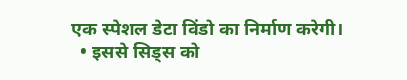एक स्पेशल डेटा विंडो का निर्माण करेगी।
  • इससे सिड्स को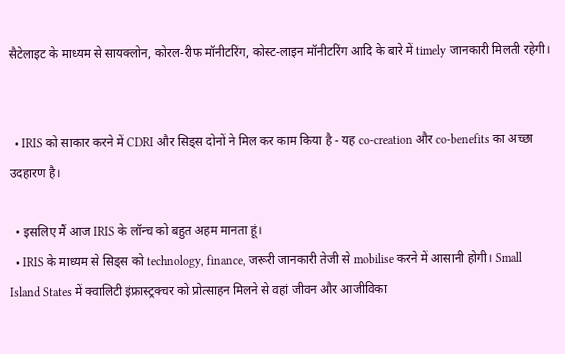सैटेलाइट के माध्यम से सायक्लोन, कोरल-रीफ मॉनीटरिंग, कोस्ट-लाइन मॉनीटरिंग आदि के बारे में timely जानकारी मिलती रहेगी।


  • IRIS को साकार करने में CDRI और सिड्स दोनों ने मिल कर काम किया है - यह co-creation और co-benefits का अच्छा उदहारण है।

  • इसलिए मैं आज IRIS के लॉन्च को बहुत अहम मानता हूं।
  • IRIS के माध्यम से सिड्स को technology, finance, जरूरी जानकारी तेजी से mobilise करने में आसानी होगी। Small Island States में क्वालिटी इंफ्रास्ट्रक्चर को प्रोत्साहन मिलने से वहां जीवन और आजीविका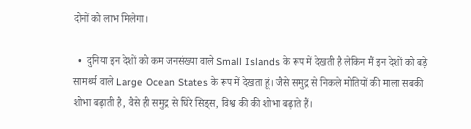दोनों को लाभ मिलेगा।

  •  दुनिया इन देशों को कम जनसंख्या वाले Small Islands के रूप में देखती है लेकिन मैं इन देशों को बड़े सामर्थ्य वाले Large Ocean States के रूप में देखता हूं। जैसे समुद्र से निकले मोतियों की माला सबकी शोभा बढ़ाती है, वैसे ही समुद्र से घिरे सिड्स, विश्व की की शोभा बढ़ाते हैं।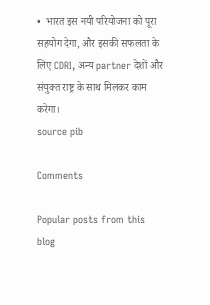•  भारत इस नयी परियोजना को पूरा सहयोग देगा, और इसकी सफलता के लिए CDRI, अन्य partner देशों और संयुक्त राष्ट्र के साथ मिलकर काम करेगा।
source pib

Comments

Popular posts from this blog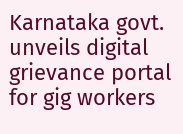Karnataka govt. unveils digital grievance portal for gig workers